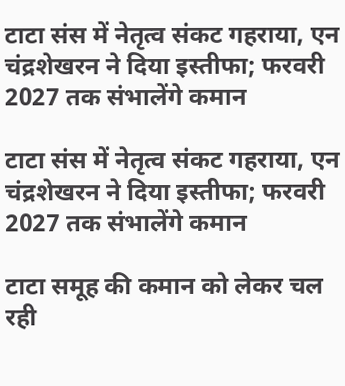टाटा संस में नेतृत्व संकट गहराया, एन चंद्रशेखरन ने दिया इस्तीफा; फरवरी 2027 तक संभालेंगे कमान

टाटा संस में नेतृत्व संकट गहराया, एन चंद्रशेखरन ने दिया इस्तीफा; फरवरी 2027 तक संभालेंगे कमान

टाटा समूह की कमान को लेकर चल रही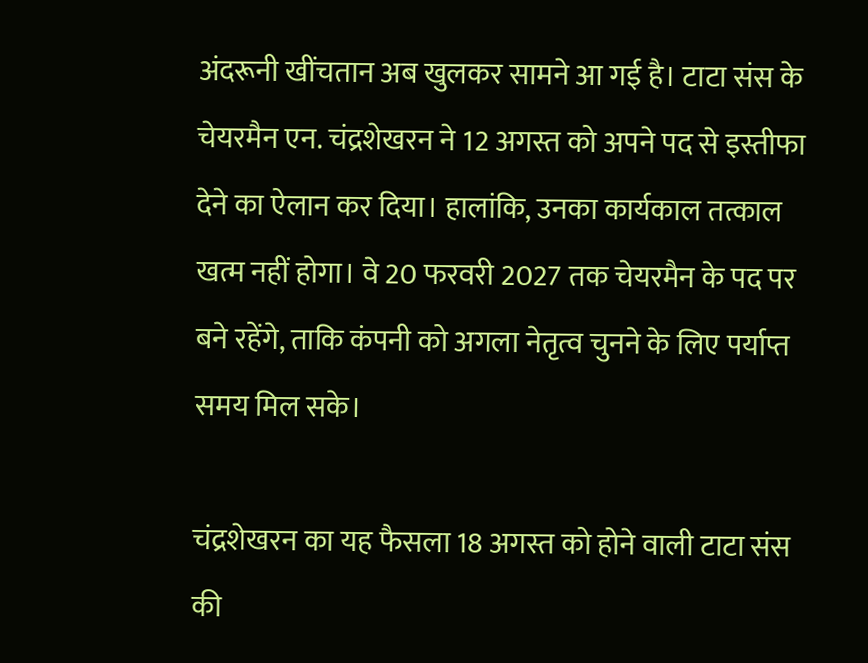अंदरूनी खींचतान अब खुलकर सामने आ गई है। टाटा संस के चेयरमैन एन. चंद्रशेखरन ने 12 अगस्त को अपने पद से इस्तीफा देने का ऐलान कर दिया। हालांकि, उनका कार्यकाल तत्काल खत्म नहीं होगा। वे 20 फरवरी 2027 तक चेयरमैन के पद पर बने रहेंगे, ताकि कंपनी को अगला नेतृत्व चुनने के लिए पर्याप्त समय मिल सके।

चंद्रशेखरन का यह फैसला 18 अगस्त को होने वाली टाटा संस की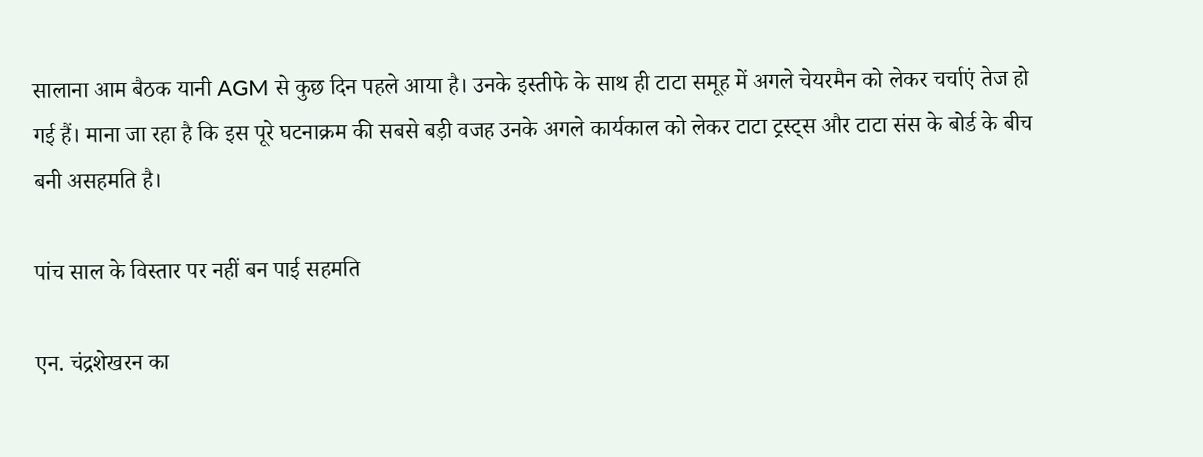सालाना आम बैठक यानी AGM से कुछ दिन पहले आया है। उनके इस्तीफे के साथ ही टाटा समूह में अगले चेयरमैन को लेकर चर्चाएं तेज हो गई हैं। माना जा रहा है कि इस पूरे घटनाक्रम की सबसे बड़ी वजह उनके अगले कार्यकाल को लेकर टाटा ट्रस्ट्स और टाटा संस के बोर्ड के बीच बनी असहमति है।

पांच साल के विस्तार पर नहीं बन पाई सहमति

एन. चंद्रशेखरन का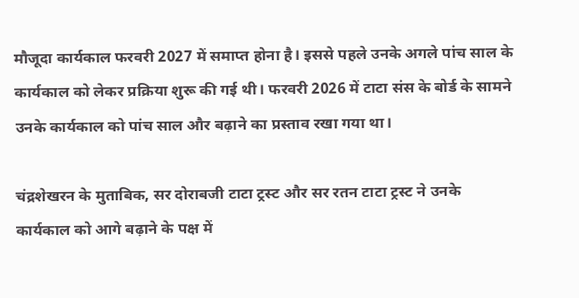मौजूदा कार्यकाल फरवरी 2027 में समाप्त होना है। इससे पहले उनके अगले पांच साल के कार्यकाल को लेकर प्रक्रिया शुरू की गई थी। फरवरी 2026 में टाटा संस के बोर्ड के सामने उनके कार्यकाल को पांच साल और बढ़ाने का प्रस्ताव रखा गया था।

चंद्रशेखरन के मुताबिक, सर दोराबजी टाटा ट्रस्ट और सर रतन टाटा ट्रस्ट ने उनके कार्यकाल को आगे बढ़ाने के पक्ष में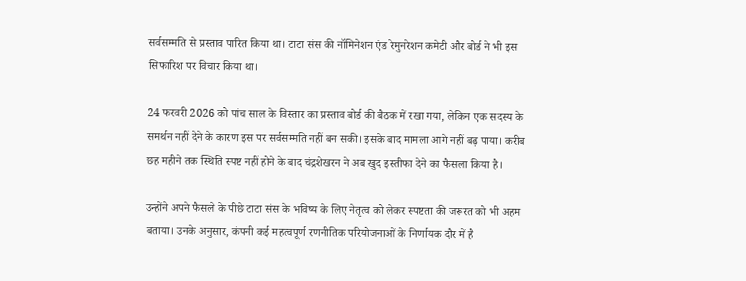सर्वसम्मति से प्रस्ताव पारित किया था। टाटा संस की नॉमिनेशन एंड रेमुनरेशन कमेटी और बोर्ड ने भी इस सिफारिश पर विचार किया था।

24 फरवरी 2026 को पांच साल के विस्तार का प्रस्ताव बोर्ड की बैठक में रखा गया, लेकिन एक सदस्य के समर्थन नहीं देने के कारण इस पर सर्वसम्मति नहीं बन सकी। इसके बाद मामला आगे नहीं बढ़ पाया। करीब छह महीने तक स्थिति स्पष्ट नहीं होने के बाद चंद्रशेखरन ने अब खुद इस्तीफा देने का फैसला किया है।

उन्होंने अपने फैसले के पीछे टाटा संस के भविष्य के लिए नेतृत्व को लेकर स्पष्टता की जरूरत को भी अहम बताया। उनके अनुसार, कंपनी कई महत्वपूर्ण रणनीतिक परियोजनाओं के निर्णायक दौर में है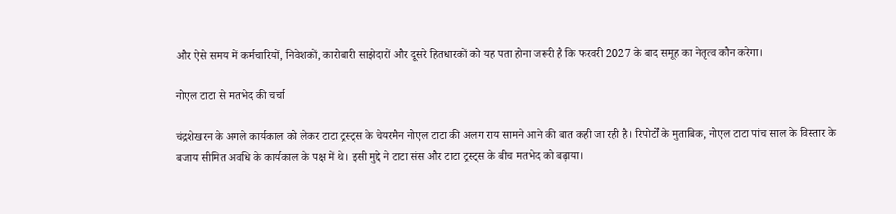और ऐसे समय में कर्मचारियों, निवेशकों, कारोबारी साझेदारों और दूसरे हितधारकों को यह पता होना जरूरी है कि फरवरी 2027 के बाद समूह का नेतृत्व कौन करेगा।

नोएल टाटा से मतभेद की चर्चा

चंद्रशेखरन के अगले कार्यकाल को लेकर टाटा ट्रस्ट्स के चेयरमैन नोएल टाटा की अलग राय सामने आने की बात कही जा रही है। रिपोर्टों के मुताबिक, नोएल टाटा पांच साल के विस्तार के बजाय सीमित अवधि के कार्यकाल के पक्ष में थे। इसी मुद्दे ने टाटा संस और टाटा ट्रस्ट्स के बीच मतभेद को बढ़ाया।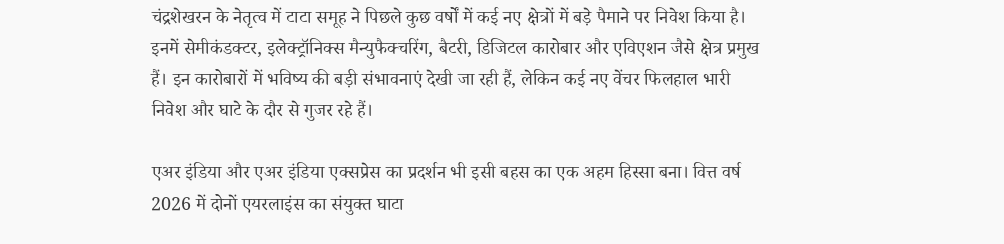चंद्रशेखरन के नेतृत्व में टाटा समूह ने पिछले कुछ वर्षों में कई नए क्षेत्रों में बड़े पैमाने पर निवेश किया है। इनमें सेमीकंडक्टर, इलेक्ट्रॉनिक्स मैन्युफैक्चरिंग, बैटरी, डिजिटल कारोबार और एविएशन जैसे क्षेत्र प्रमुख हैं। इन कारोबारों में भविष्य की बड़ी संभावनाएं देखी जा रही हैं, लेकिन कई नए वेंचर फिलहाल भारी निवेश और घाटे के दौर से गुजर रहे हैं।

एअर इंडिया और एअर इंडिया एक्सप्रेस का प्रदर्शन भी इसी बहस का एक अहम हिस्सा बना। वित्त वर्ष 2026 में दोनों एयरलाइंस का संयुक्त घाटा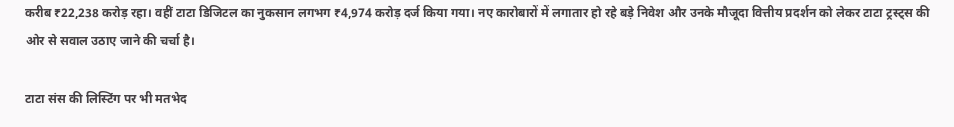करीब ₹22,238 करोड़ रहा। वहीं टाटा डिजिटल का नुकसान लगभग ₹4,974 करोड़ दर्ज किया गया। नए कारोबारों में लगातार हो रहे बड़े निवेश और उनके मौजूदा वित्तीय प्रदर्शन को लेकर टाटा ट्रस्ट्स की ओर से सवाल उठाए जाने की चर्चा है।

टाटा संस की लिस्टिंग पर भी मतभेद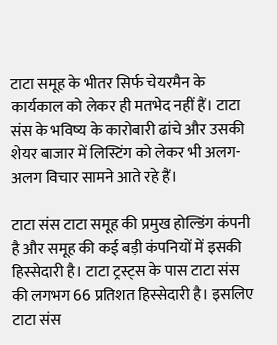टाटा समूह के भीतर सिर्फ चेयरमैन के कार्यकाल को लेकर ही मतभेद नहीं हैं। टाटा संस के भविष्य के कारोबारी ढांचे और उसकी शेयर बाजार में लिस्टिंग को लेकर भी अलग-अलग विचार सामने आते रहे हैं।

टाटा संस टाटा समूह की प्रमुख होल्डिंग कंपनी है और समूह की कई बड़ी कंपनियों में इसकी हिस्सेदारी है। टाटा ट्रस्ट्स के पास टाटा संस की लगभग 66 प्रतिशत हिस्सेदारी है। इसलिए टाटा संस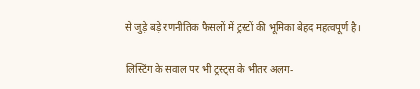से जुड़े बड़े रणनीतिक फैसलों में ट्रस्टों की भूमिका बेहद महत्वपूर्ण है।

लिस्टिंग के सवाल पर भी ट्रस्ट्स के भीतर अलग-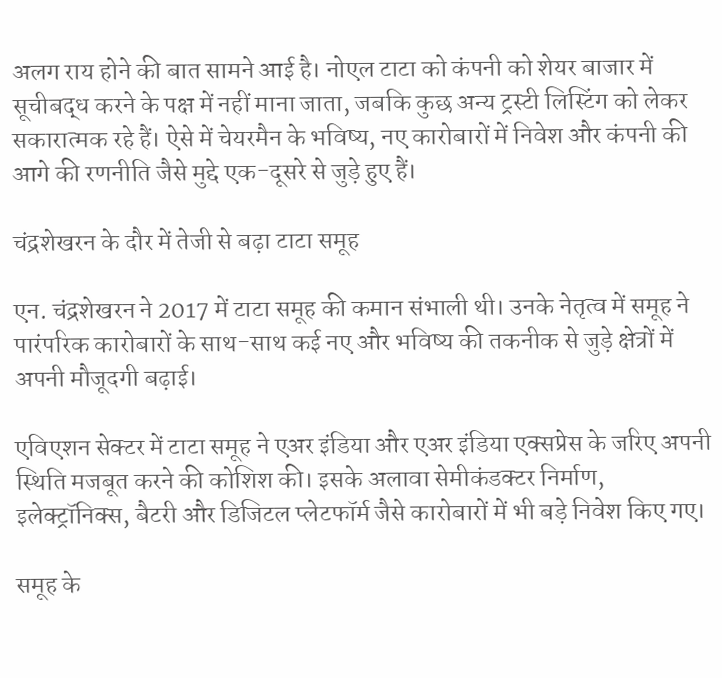अलग राय होने की बात सामने आई है। नोएल टाटा को कंपनी को शेयर बाजार में सूचीबद्ध करने के पक्ष में नहीं माना जाता, जबकि कुछ अन्य ट्रस्टी लिस्टिंग को लेकर सकारात्मक रहे हैं। ऐसे में चेयरमैन के भविष्य, नए कारोबारों में निवेश और कंपनी की आगे की रणनीति जैसे मुद्दे एक-दूसरे से जुड़े हुए हैं।

चंद्रशेखरन के दौर में तेजी से बढ़ा टाटा समूह

एन. चंद्रशेखरन ने 2017 में टाटा समूह की कमान संभाली थी। उनके नेतृत्व में समूह ने पारंपरिक कारोबारों के साथ-साथ कई नए और भविष्य की तकनीक से जुड़े क्षेत्रों में अपनी मौजूदगी बढ़ाई।

एविएशन सेक्टर में टाटा समूह ने एअर इंडिया और एअर इंडिया एक्सप्रेस के जरिए अपनी स्थिति मजबूत करने की कोशिश की। इसके अलावा सेमीकंडक्टर निर्माण, इलेक्ट्रॉनिक्स, बैटरी और डिजिटल प्लेटफॉर्म जैसे कारोबारों में भी बड़े निवेश किए गए।

समूह के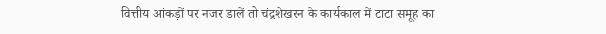वित्तीय आंकड़ों पर नजर डालें तो चंद्रशेखरन के कार्यकाल में टाटा समूह का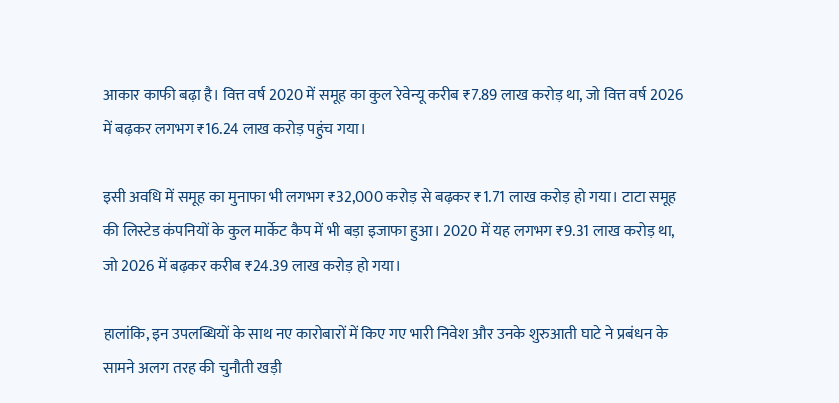आकार काफी बढ़ा है। वित्त वर्ष 2020 में समूह का कुल रेवेन्यू करीब ₹7.89 लाख करोड़ था, जो वित्त वर्ष 2026 में बढ़कर लगभग ₹16.24 लाख करोड़ पहुंच गया।

इसी अवधि में समूह का मुनाफा भी लगभग ₹32,000 करोड़ से बढ़कर ₹1.71 लाख करोड़ हो गया। टाटा समूह की लिस्टेड कंपनियों के कुल मार्केट कैप में भी बड़ा इजाफा हुआ। 2020 में यह लगभग ₹9.31 लाख करोड़ था, जो 2026 में बढ़कर करीब ₹24.39 लाख करोड़ हो गया।

हालांकि, इन उपलब्धियों के साथ नए कारोबारों में किए गए भारी निवेश और उनके शुरुआती घाटे ने प्रबंधन के सामने अलग तरह की चुनौती खड़ी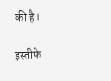की है।

इस्तीफे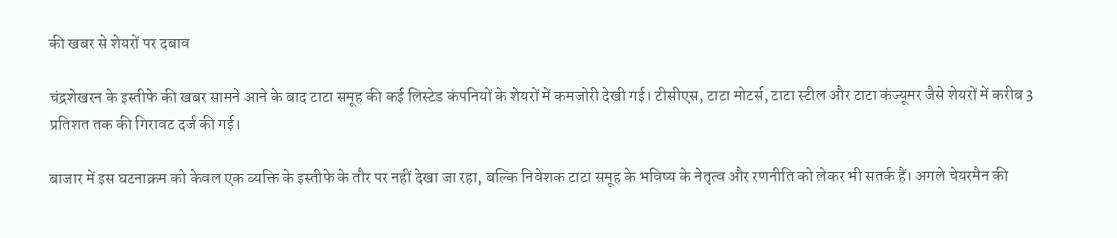की खबर से शेयरों पर दबाव

चंद्रशेखरन के इस्तीफे की खबर सामने आने के बाद टाटा समूह की कई लिस्टेड कंपनियों के शेयरों में कमजोरी देखी गई। टीसीएस, टाटा मोटर्स, टाटा स्टील और टाटा कंज्यूमर जैसे शेयरों में करीब 3 प्रतिशत तक की गिरावट दर्ज की गई।

बाजार में इस घटनाक्रम को केवल एक व्यक्ति के इस्तीफे के तौर पर नहीं देखा जा रहा, बल्कि निवेशक टाटा समूह के भविष्य के नेतृत्व और रणनीति को लेकर भी सतर्क हैं। अगले चेयरमैन की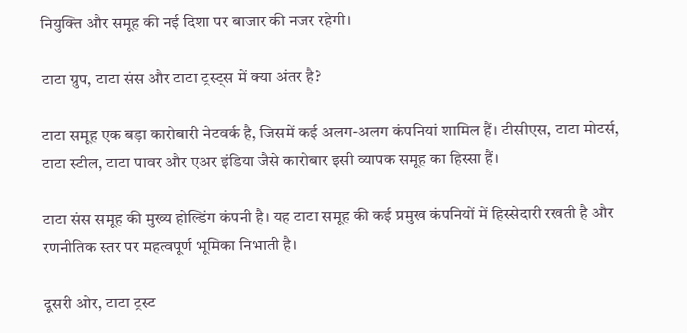नियुक्ति और समूह की नई दिशा पर बाजार की नजर रहेगी।

टाटा ग्रुप, टाटा संस और टाटा ट्रस्ट्स में क्या अंतर है?

टाटा समूह एक बड़ा कारोबारी नेटवर्क है, जिसमें कई अलग-अलग कंपनियां शामिल हैं। टीसीएस, टाटा मोटर्स, टाटा स्टील, टाटा पावर और एअर इंडिया जैसे कारोबार इसी व्यापक समूह का हिस्सा हैं।

टाटा संस समूह की मुख्य होल्डिंग कंपनी है। यह टाटा समूह की कई प्रमुख कंपनियों में हिस्सेदारी रखती है और रणनीतिक स्तर पर महत्वपूर्ण भूमिका निभाती है।

दूसरी ओर, टाटा ट्रस्ट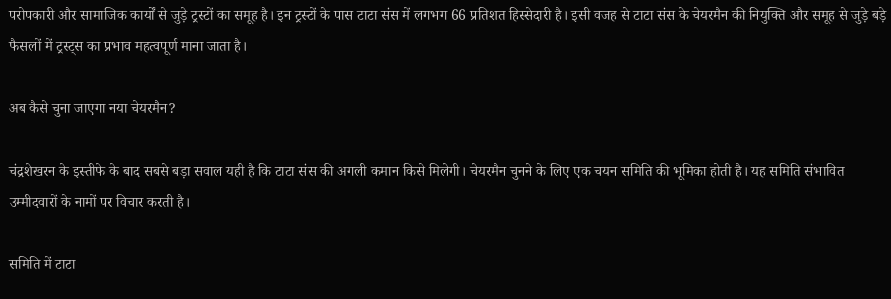परोपकारी और सामाजिक कार्यों से जुड़े ट्रस्टों का समूह है। इन ट्रस्टों के पास टाटा संस में लगभग 66 प्रतिशत हिस्सेदारी है। इसी वजह से टाटा संस के चेयरमैन की नियुक्ति और समूह से जुड़े बड़े फैसलों में ट्रस्ट्स का प्रभाव महत्वपूर्ण माना जाता है।

अब कैसे चुना जाएगा नया चेयरमैन?

चंद्रशेखरन के इस्तीफे के बाद सबसे बड़ा सवाल यही है कि टाटा संस की अगली कमान किसे मिलेगी। चेयरमैन चुनने के लिए एक चयन समिति की भूमिका होती है। यह समिति संभावित उम्मीदवारों के नामों पर विचार करती है।

समिति में टाटा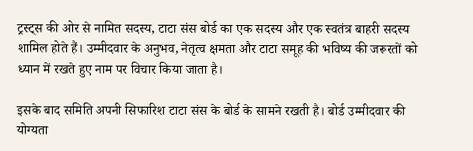ट्रस्ट्स की ओर से नामित सदस्य, टाटा संस बोर्ड का एक सदस्य और एक स्वतंत्र बाहरी सदस्य शामिल होते हैं। उम्मीदवार के अनुभव, नेतृत्व क्षमता और टाटा समूह की भविष्य की जरूरतों को ध्यान में रखते हुए नाम पर विचार किया जाता है।

इसके बाद समिति अपनी सिफारिश टाटा संस के बोर्ड के सामने रखती है। बोर्ड उम्मीदवार की योग्यता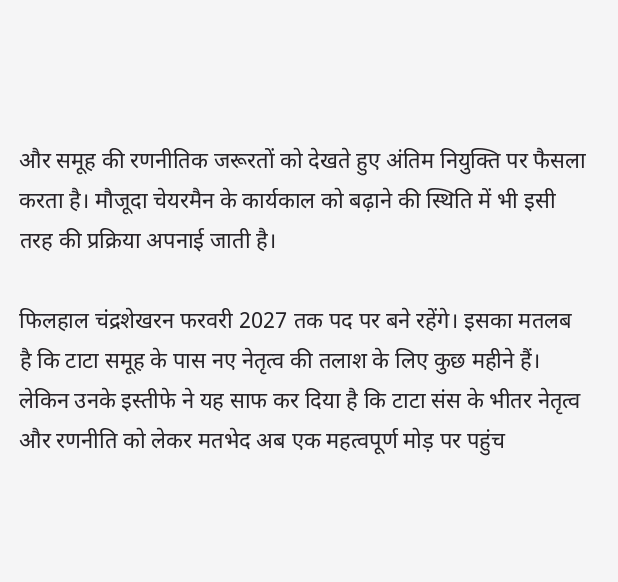और समूह की रणनीतिक जरूरतों को देखते हुए अंतिम नियुक्ति पर फैसला करता है। मौजूदा चेयरमैन के कार्यकाल को बढ़ाने की स्थिति में भी इसी तरह की प्रक्रिया अपनाई जाती है।

फिलहाल चंद्रशेखरन फरवरी 2027 तक पद पर बने रहेंगे। इसका मतलब है कि टाटा समूह के पास नए नेतृत्व की तलाश के लिए कुछ महीने हैं। लेकिन उनके इस्तीफे ने यह साफ कर दिया है कि टाटा संस के भीतर नेतृत्व और रणनीति को लेकर मतभेद अब एक महत्वपूर्ण मोड़ पर पहुंच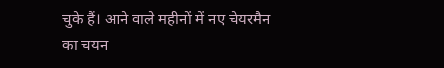चुके हैं। आने वाले महीनों में नए चेयरमैन का चयन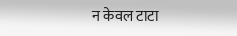न केवल टाटा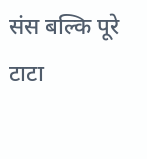संस बल्कि पूरे टाटा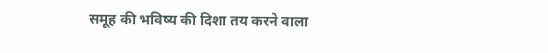समूह की भविष्य की दिशा तय करने वाला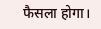फैसला होगा।